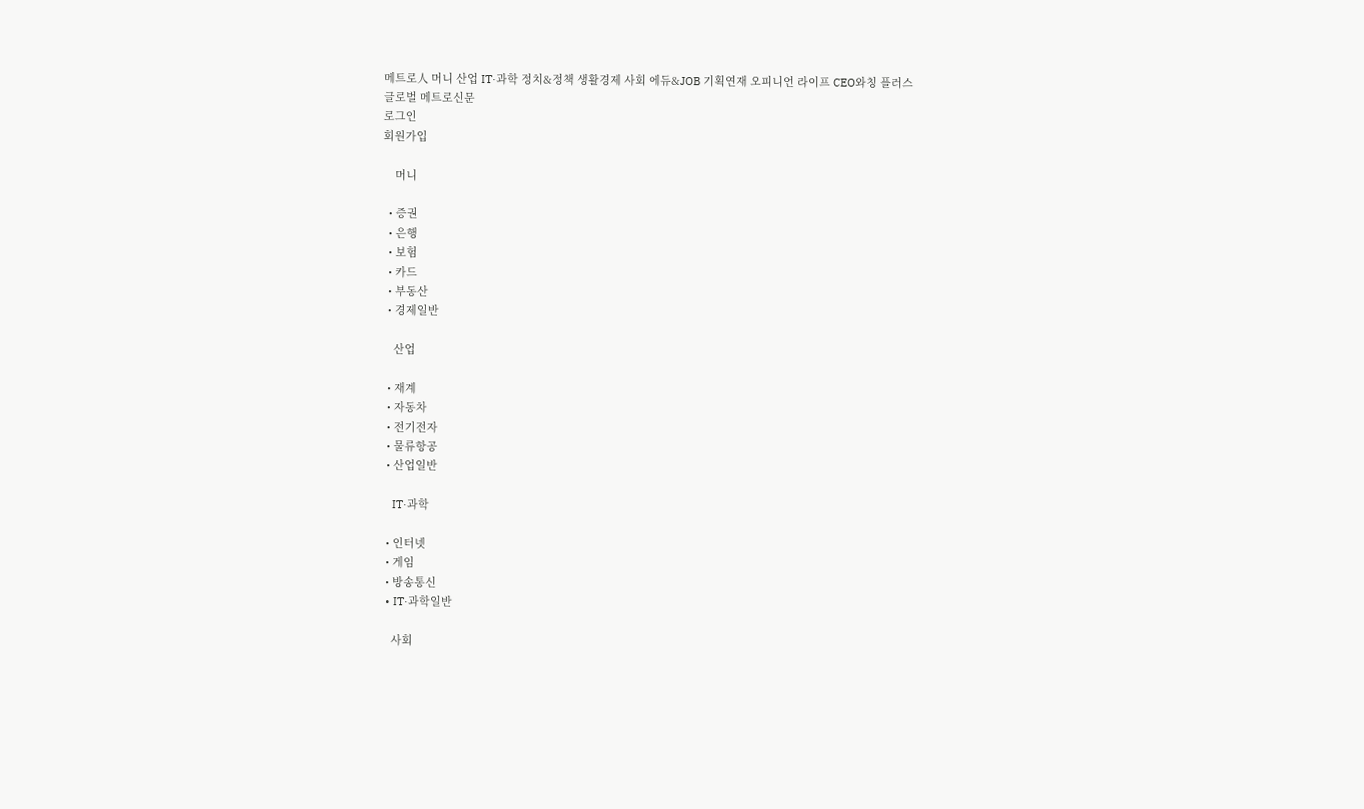메트로人 머니 산업 IT·과학 정치&정책 생활경제 사회 에듀&JOB 기획연재 오피니언 라이프 CEO와칭 플러스
글로벌 메트로신문
로그인
회원가입

    머니

  • 증권
  • 은행
  • 보험
  • 카드
  • 부동산
  • 경제일반

    산업

  • 재계
  • 자동차
  • 전기전자
  • 물류항공
  • 산업일반

    IT·과학

  • 인터넷
  • 게임
  • 방송통신
  • IT·과학일반

    사회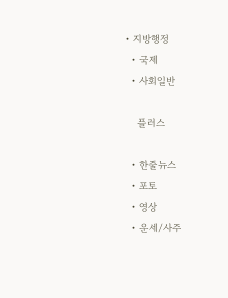• 지방행정
  • 국제
  • 사회일반

    플러스

  • 한줄뉴스
  • 포토
  • 영상
  • 운세/사주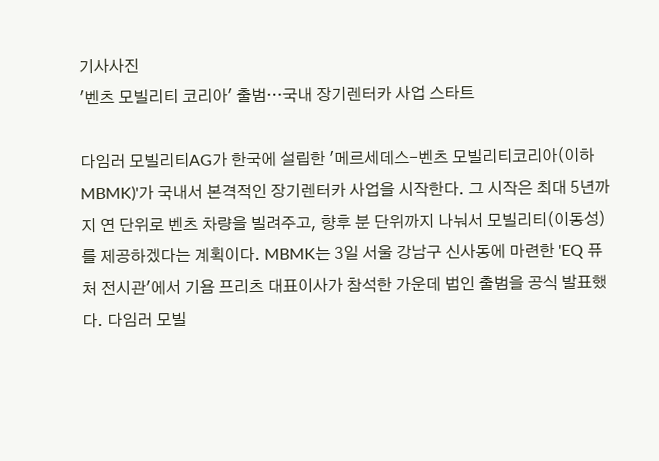기사사진
'벤츠 모빌리티 코리아' 출범…국내 장기렌터카 사업 스타트

다임러 모빌리티AG가 한국에 설립한 '메르세데스-벤츠 모빌리티코리아(이하 MBMK)'가 국내서 본격적인 장기렌터카 사업을 시작한다. 그 시작은 최대 5년까지 연 단위로 벤츠 차량을 빌려주고, 향후 분 단위까지 나눠서 모빌리티(이동성)를 제공하겠다는 계획이다. MBMK는 3일 서울 강남구 신사동에 마련한 'EQ 퓨처 전시관'에서 기욤 프리츠 대표이사가 참석한 가운데 법인 출범을 공식 발표했다. 다임러 모빌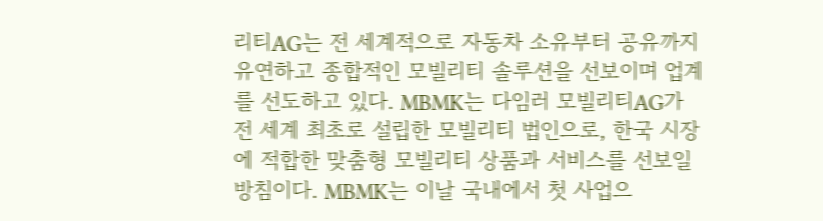리티AG는 전 세계적으로 자동차 소유부터 공유까지 유연하고 종합적인 모빌리티 솔루션을 선보이며 업계를 선도하고 있다. MBMK는 다임러 모빌리티AG가 전 세계 최초로 설립한 모빌리티 법인으로, 한국 시장에 적합한 맞춤형 모빌리티 상품과 서비스를 선보일 방침이다. MBMK는 이날 국내에서 첫 사업으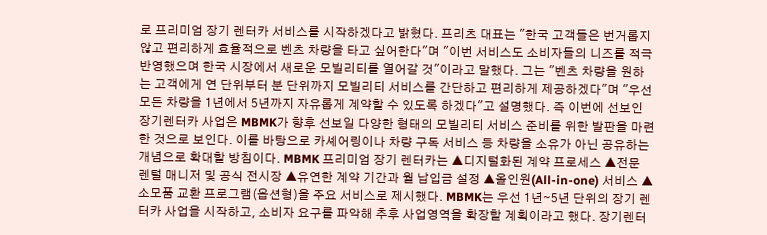로 프리미엄 장기 렌터카 서비스를 시작하겠다고 밝혔다. 프리츠 대표는 "한국 고객들은 번거롭지 않고 편리하게 효율적으로 벤츠 차량을 타고 싶어한다"며 "이번 서비스도 소비자들의 니즈를 적극 반영했으며 한국 시장에서 새로운 모빌리티를 열어갈 것"이라고 말했다. 그는 "벤츠 차량을 원하는 고객에게 연 단위부터 분 단위까지 모빌리티 서비스를 간단하고 편리하게 제공하겠다"며 "우선 모든 차량을 1년에서 5년까지 자유롭게 계약할 수 있도록 하겠다"고 설명했다. 즉 이번에 선보인 장기렌터카 사업은 MBMK가 향후 선보일 다양한 형태의 모빌리티 서비스 준비를 위한 발판을 마련한 것으로 보인다. 이를 바탕으로 카셰어링이나 차량 구독 서비스 등 차량을 소유가 아닌 공유하는 개념으로 확대할 방침이다. MBMK 프리미엄 장기 렌터카는 ▲디지털화된 계약 프로세스 ▲전문 렌털 매니저 및 공식 전시장 ▲유연한 계약 기간과 월 납입금 설정 ▲올인원(All-in-one) 서비스 ▲소모품 교환 프로그램(옵션형)을 주요 서비스로 제시했다. MBMK는 우선 1년∼5년 단위의 장기 렌터카 사업을 시작하고, 소비자 요구를 파악해 추후 사업영역을 확장할 계획이라고 했다. 장기렌터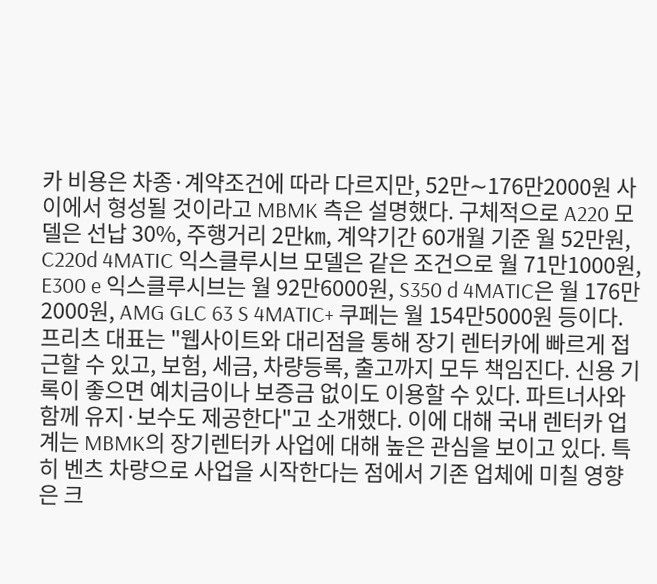카 비용은 차종·계약조건에 따라 다르지만, 52만∼176만2000원 사이에서 형성될 것이라고 MBMK 측은 설명했다. 구체적으로 A220 모델은 선납 30%, 주행거리 2만㎞, 계약기간 60개월 기준 월 52만원, C220d 4MATIC 익스클루시브 모델은 같은 조건으로 월 71만1000원, E300 e 익스클루시브는 월 92만6000원, S350 d 4MATIC은 월 176만2000원, AMG GLC 63 S 4MATIC+ 쿠페는 월 154만5000원 등이다. 프리츠 대표는 "웹사이트와 대리점을 통해 장기 렌터카에 빠르게 접근할 수 있고, 보험, 세금, 차량등록, 출고까지 모두 책임진다. 신용 기록이 좋으면 예치금이나 보증금 없이도 이용할 수 있다. 파트너사와 함께 유지·보수도 제공한다"고 소개했다. 이에 대해 국내 렌터카 업계는 MBMK의 장기렌터카 사업에 대해 높은 관심을 보이고 있다. 특히 벤츠 차량으로 사업을 시작한다는 점에서 기존 업체에 미칠 영향은 크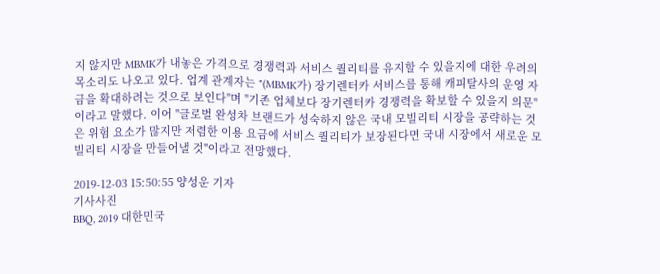지 않지만 MBMK가 내놓은 가격으로 경쟁력과 서비스 퀄리티를 유지할 수 있을지에 대한 우려의 목소리도 나오고 있다. 업계 관계자는 "(MBMK가) 장기렌터카 서비스를 통해 캐피탈사의 운영 자금을 확대하려는 것으로 보인다"며 "기존 업체보다 장기렌터카 경쟁력을 확보할 수 있을지 의문"이라고 말했다. 이어 "글로벌 완성차 브랜드가 성숙하지 않은 국내 모빌리티 시장을 공략하는 것은 위험 요소가 많지만 저렴한 이용 요금에 서비스 퀄리티가 보장된다면 국내 시장에서 새로운 모빌리티 시장을 만들어낼 것"이라고 전망했다.

2019-12-03 15:50:55 양성운 기자
기사사진
BBQ, 2019 대한민국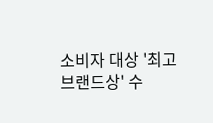소비자 대상 '최고 브랜드상' 수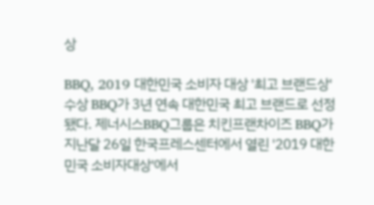상

BBQ, 2019 대한민국 소비자 대상 '최고 브랜드상' 수상 BBQ가 3년 연속 대한민국 최고 브랜드로 선정됐다. 제너시스BBQ그룹은 치킨프랜차이즈 BBQ가 지난달 26일 한국프레스센터에서 열린 '2019 대한민국 소비자대상'에서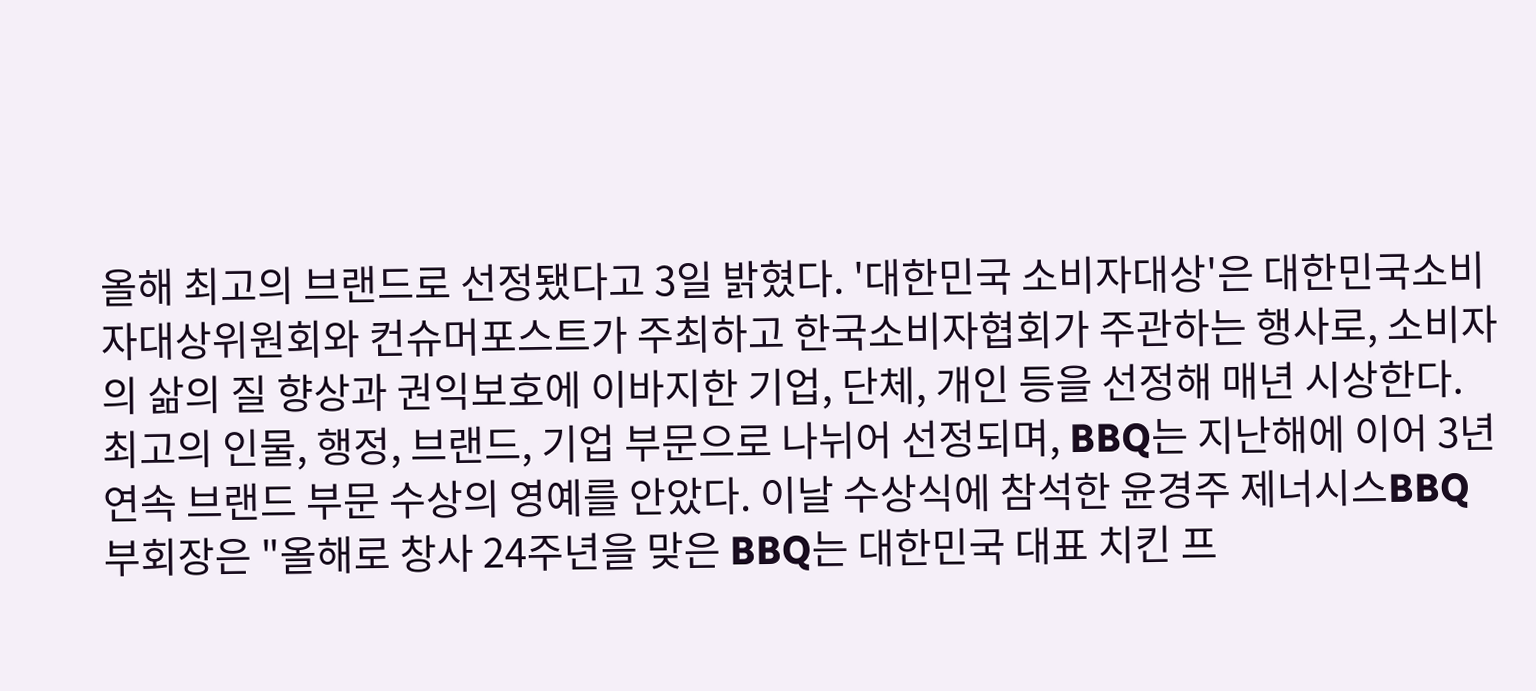올해 최고의 브랜드로 선정됐다고 3일 밝혔다. '대한민국 소비자대상'은 대한민국소비자대상위원회와 컨슈머포스트가 주최하고 한국소비자협회가 주관하는 행사로, 소비자의 삶의 질 향상과 권익보호에 이바지한 기업, 단체, 개인 등을 선정해 매년 시상한다. 최고의 인물, 행정, 브랜드, 기업 부문으로 나뉘어 선정되며, BBQ는 지난해에 이어 3년 연속 브랜드 부문 수상의 영예를 안았다. 이날 수상식에 참석한 윤경주 제너시스BBQ 부회장은 "올해로 창사 24주년을 맞은 BBQ는 대한민국 대표 치킨 프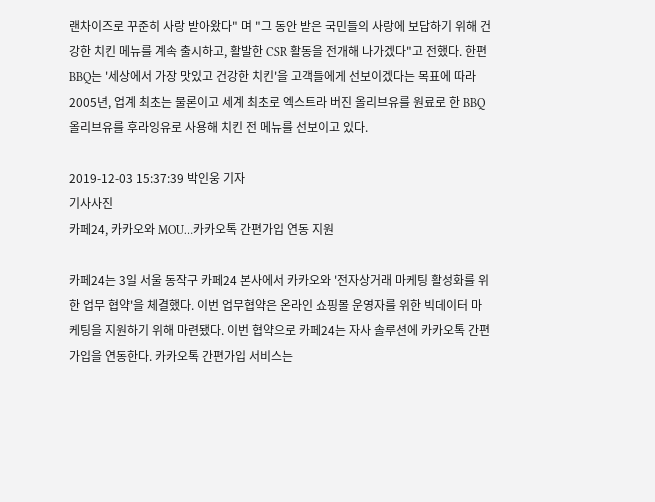랜차이즈로 꾸준히 사랑 받아왔다" 며 "그 동안 받은 국민들의 사랑에 보답하기 위해 건강한 치킨 메뉴를 계속 출시하고, 활발한 CSR 활동을 전개해 나가겠다"고 전했다. 한편 BBQ는 '세상에서 가장 맛있고 건강한 치킨'을 고객들에게 선보이겠다는 목표에 따라 2005년, 업계 최초는 물론이고 세계 최초로 엑스트라 버진 올리브유를 원료로 한 BBQ 올리브유를 후라잉유로 사용해 치킨 전 메뉴를 선보이고 있다.

2019-12-03 15:37:39 박인웅 기자
기사사진
카페24, 카카오와 MOU…카카오톡 간편가입 연동 지원

카페24는 3일 서울 동작구 카페24 본사에서 카카오와 '전자상거래 마케팅 활성화를 위한 업무 협약'을 체결했다. 이번 업무협약은 온라인 쇼핑몰 운영자를 위한 빅데이터 마케팅을 지원하기 위해 마련됐다. 이번 협약으로 카페24는 자사 솔루션에 카카오톡 간편가입을 연동한다. 카카오톡 간편가입 서비스는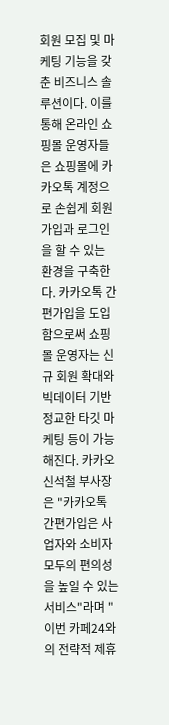회원 모집 및 마케팅 기능을 갖춘 비즈니스 솔루션이다. 이를 통해 온라인 쇼핑몰 운영자들은 쇼핑몰에 카카오톡 계정으로 손쉽게 회원가입과 로그인을 할 수 있는 환경을 구축한다. 카카오톡 간편가입을 도입함으로써 쇼핑몰 운영자는 신규 회원 확대와 빅데이터 기반 정교한 타깃 마케팅 등이 가능해진다. 카카오 신석철 부사장은 "카카오톡 간편가입은 사업자와 소비자 모두의 편의성을 높일 수 있는 서비스"라며 "이번 카페24와의 전략적 제휴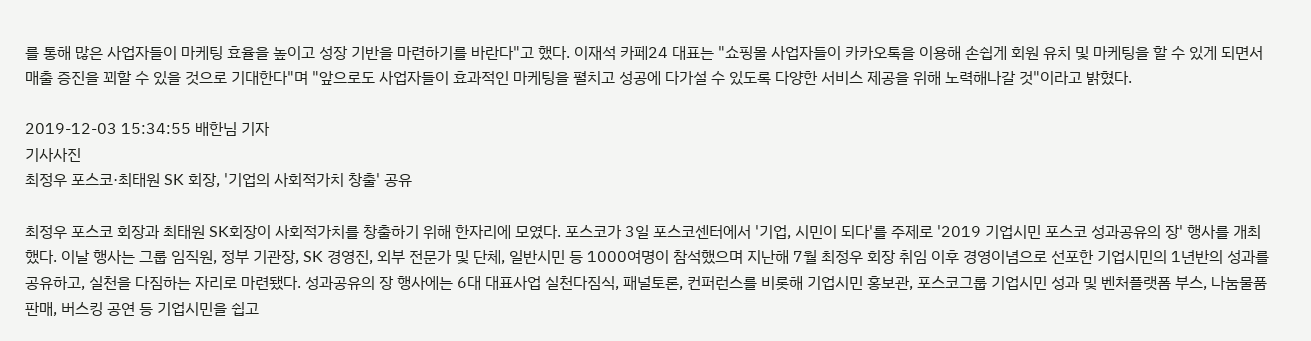를 통해 많은 사업자들이 마케팅 효율을 높이고 성장 기반을 마련하기를 바란다"고 했다. 이재석 카페24 대표는 "쇼핑몰 사업자들이 카카오톡을 이용해 손쉽게 회원 유치 및 마케팅을 할 수 있게 되면서 매출 증진을 꾀할 수 있을 것으로 기대한다"며 "앞으로도 사업자들이 효과적인 마케팅을 펼치고 성공에 다가설 수 있도록 다양한 서비스 제공을 위해 노력해나갈 것"이라고 밝혔다.

2019-12-03 15:34:55 배한님 기자
기사사진
최정우 포스코·최태원 SK 회장, '기업의 사회적가치 창출' 공유

최정우 포스코 회장과 최태원 SK회장이 사회적가치를 창출하기 위해 한자리에 모였다. 포스코가 3일 포스코센터에서 '기업, 시민이 되다'를 주제로 '2019 기업시민 포스코 성과공유의 장' 행사를 개최했다. 이날 행사는 그룹 임직원, 정부 기관장, SK 경영진, 외부 전문가 및 단체, 일반시민 등 1000여명이 참석했으며 지난해 7월 최정우 회장 취임 이후 경영이념으로 선포한 기업시민의 1년반의 성과를 공유하고, 실천을 다짐하는 자리로 마련됐다. 성과공유의 장 행사에는 6대 대표사업 실천다짐식, 패널토론, 컨퍼런스를 비롯해 기업시민 홍보관, 포스코그룹 기업시민 성과 및 벤처플랫폼 부스, 나눔물품판매, 버스킹 공연 등 기업시민을 쉽고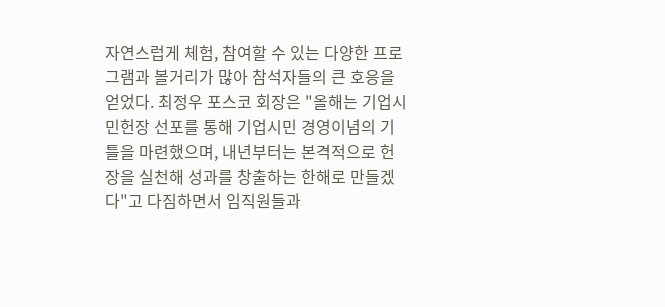자연스럽게 체험, 참여할 수 있는 다양한 프로그램과 볼거리가 많아 참석자들의 큰 호응을 얻었다. 최정우 포스코 회장은 "올해는 기업시민헌장 선포를 통해 기업시민 경영이념의 기틀을 마련했으며, 내년부터는 본격적으로 헌장을 실천해 성과를 창출하는 한해로 만들겠다"고 다짐하면서 임직원들과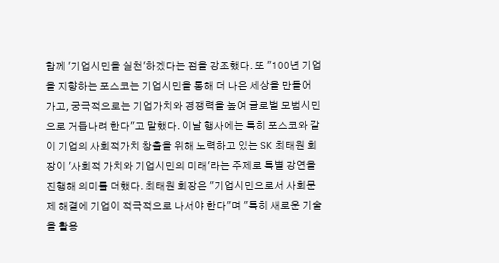함께 '기업시민을 실천'하겠다는 점을 강조했다. 또 "100년 기업을 지향하는 포스코는 기업시민을 통해 더 나은 세상을 만들어 가고, 궁극적으로는 기업가치와 경쟁력을 높여 글로벌 모범시민으로 거듭나려 한다"고 말했다. 이날 행사에는 특히 포스코와 같이 기업의 사회적가치 창출을 위해 노력하고 있는 SK 최태원 회장이 '사회적 가치와 기업시민의 미래'라는 주제로 특별 강연을 진행해 의미를 더했다. 최태원 회장은 "기업시민으로서 사회문제 해결에 기업이 적극적으로 나서야 한다"며 "특히 새로운 기술을 활용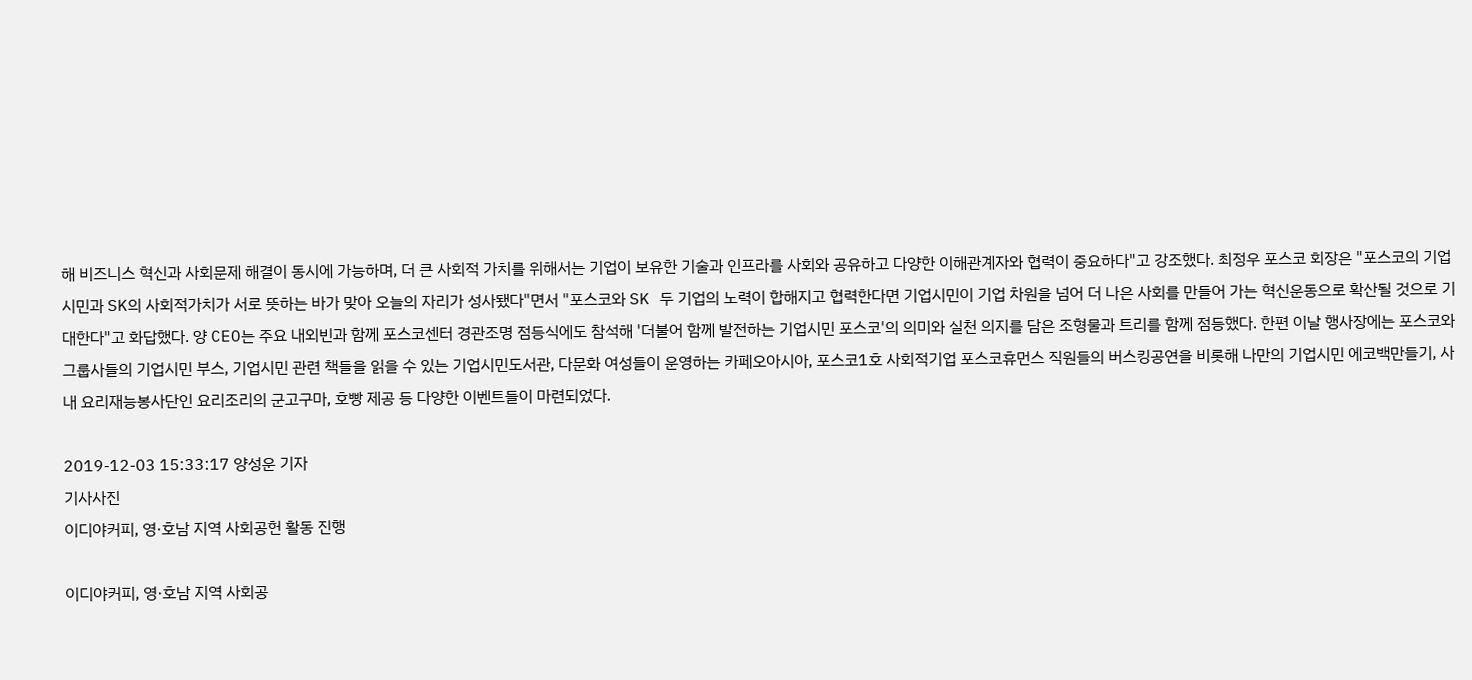해 비즈니스 혁신과 사회문제 해결이 동시에 가능하며, 더 큰 사회적 가치를 위해서는 기업이 보유한 기술과 인프라를 사회와 공유하고 다양한 이해관계자와 협력이 중요하다"고 강조했다. 최정우 포스코 회장은 "포스코의 기업시민과 SK의 사회적가치가 서로 뜻하는 바가 맞아 오늘의 자리가 성사됐다"면서 "포스코와 SK 두 기업의 노력이 합해지고 협력한다면 기업시민이 기업 차원을 넘어 더 나은 사회를 만들어 가는 혁신운동으로 확산될 것으로 기대한다"고 화답했다. 양 CEO는 주요 내외빈과 함께 포스코센터 경관조명 점등식에도 참석해 '더불어 함께 발전하는 기업시민 포스코'의 의미와 실천 의지를 담은 조형물과 트리를 함께 점등했다. 한편 이날 행사장에는 포스코와 그룹사들의 기업시민 부스, 기업시민 관련 책들을 읽을 수 있는 기업시민도서관, 다문화 여성들이 운영하는 카페오아시아, 포스코1호 사회적기업 포스코휴먼스 직원들의 버스킹공연을 비롯해 나만의 기업시민 에코백만들기, 사내 요리재능봉사단인 요리조리의 군고구마, 호빵 제공 등 다양한 이벤트들이 마련되었다.

2019-12-03 15:33:17 양성운 기자
기사사진
이디야커피, 영·호남 지역 사회공헌 활동 진행

이디야커피, 영·호남 지역 사회공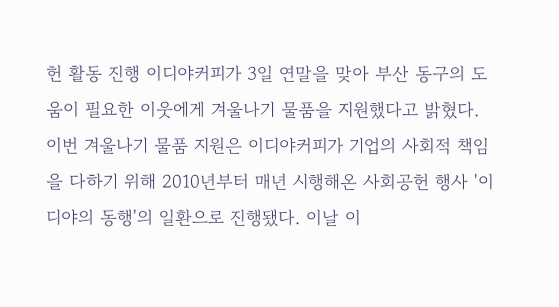헌 활동 진행 이디야커피가 3일 연말을 맞아 부산 동구의 도움이 필요한 이웃에게 겨울나기 물품을 지원했다고 밝혔다. 이번 겨울나기 물품 지원은 이디야커피가 기업의 사회적 책임을 다하기 위해 2010년부터 매년 시행해온 사회공헌 행사 '이디야의 동행'의 일환으로 진행됐다. 이날 이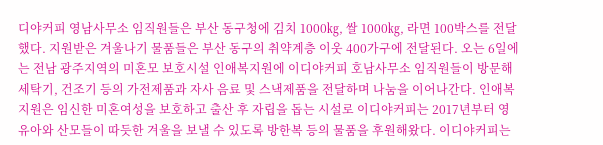디야커피 영남사무소 임직원들은 부산 동구청에 김치 1000㎏, 쌀 1000㎏, 라면 100박스를 전달했다. 지원받은 겨울나기 물품들은 부산 동구의 취약계층 이웃 400가구에 전달된다. 오는 6일에는 전남 광주지역의 미혼모 보호시설 인애복지원에 이디야커피 호남사무소 임직원들이 방문해 세탁기, 건조기 등의 가전제품과 자사 음료 및 스낵제품을 전달하며 나눔을 이어나간다. 인애복지원은 임신한 미혼여성을 보호하고 출산 후 자립을 돕는 시설로 이디야커피는 2017년부터 영유아와 산모들이 따듯한 겨울을 보낼 수 있도록 방한복 등의 물품을 후원해왔다. 이디야커피는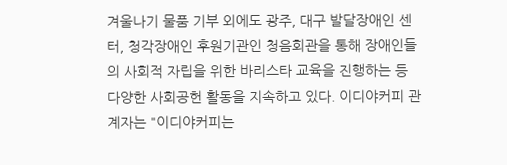겨울나기 물품 기부 외에도 광주, 대구 발달장애인 센터, 청각장애인 후원기관인 청음회관을 통해 장애인들의 사회적 자립을 위한 바리스타 교육을 진행하는 등 다양한 사회공헌 활동을 지속하고 있다. 이디야커피 관계자는 "이디야커피는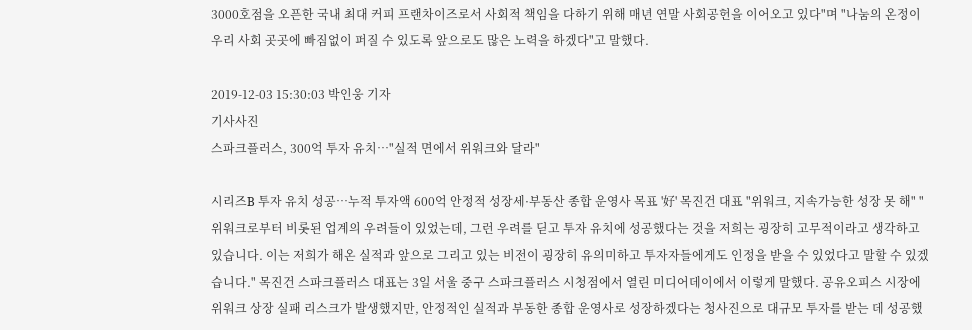3000호점을 오픈한 국내 최대 커피 프랜차이즈로서 사회적 책임을 다하기 위해 매년 연말 사회공헌을 이어오고 있다"며 "나눔의 온정이 우리 사회 곳곳에 빠짐없이 퍼질 수 있도록 앞으로도 많은 노력을 하겠다"고 말했다.

2019-12-03 15:30:03 박인웅 기자
기사사진
스파크플러스, 300억 투자 유치…"실적 면에서 위워크와 달라"

시리즈B 투자 유치 성공…누적 투자액 600억 안정적 성장세·부동산 종합 운영사 목표 '好' 목진건 대표 "위워크, 지속가능한 성장 못 해" "위워크로부터 비롯된 업계의 우려들이 있었는데, 그런 우려를 딛고 투자 유치에 성공했다는 것을 저희는 굉장히 고무적이라고 생각하고 있습니다. 이는 저희가 해온 실적과 앞으로 그리고 있는 비전이 굉장히 유의미하고 투자자들에게도 인정을 받을 수 있었다고 말할 수 있겠습니다." 목진건 스파크플러스 대표는 3일 서울 중구 스파크플러스 시청점에서 열린 미디어데이에서 이렇게 말했다. 공유오피스 시장에 위워크 상장 실패 리스크가 발생했지만, 안정적인 실적과 부동한 종합 운영사로 성장하겠다는 청사진으로 대규모 투자를 받는 데 성공했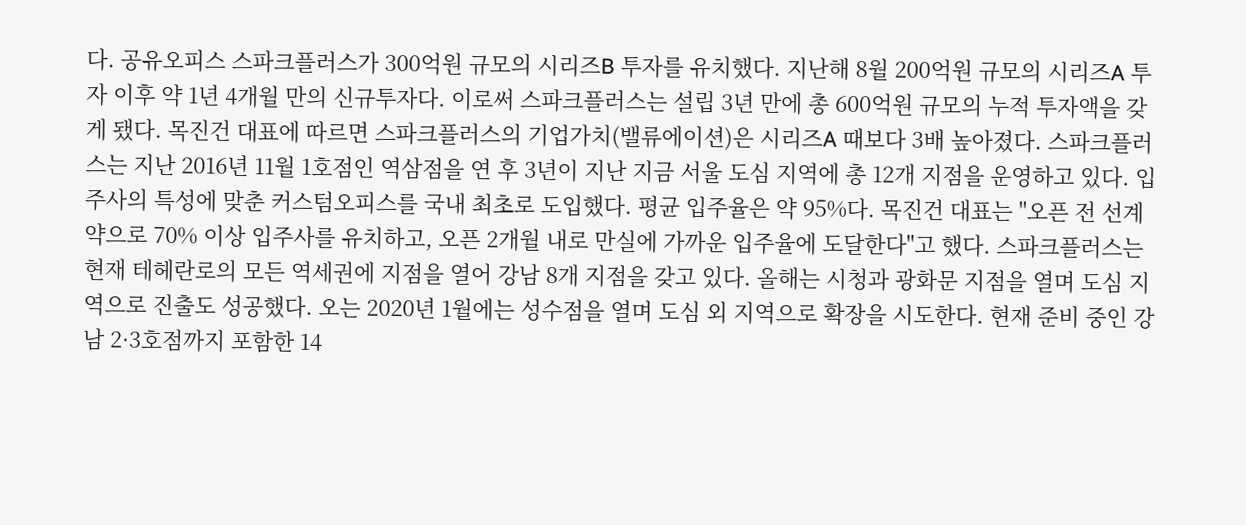다. 공유오피스 스파크플러스가 300억원 규모의 시리즈B 투자를 유치했다. 지난해 8월 200억원 규모의 시리즈A 투자 이후 약 1년 4개월 만의 신규투자다. 이로써 스파크플러스는 설립 3년 만에 총 600억원 규모의 누적 투자액을 갖게 됐다. 목진건 대표에 따르면 스파크플러스의 기업가치(밸류에이션)은 시리즈A 때보다 3배 높아졌다. 스파크플러스는 지난 2016년 11월 1호점인 역삼점을 연 후 3년이 지난 지금 서울 도심 지역에 총 12개 지점을 운영하고 있다. 입주사의 특성에 맞춘 커스텀오피스를 국내 최초로 도입했다. 평균 입주율은 약 95%다. 목진건 대표는 "오픈 전 선계약으로 70% 이상 입주사를 유치하고, 오픈 2개월 내로 만실에 가까운 입주율에 도달한다"고 했다. 스파크플러스는 현재 테헤란로의 모든 역세권에 지점을 열어 강남 8개 지점을 갖고 있다. 올해는 시청과 광화문 지점을 열며 도심 지역으로 진출도 성공했다. 오는 2020년 1월에는 성수점을 열며 도심 외 지역으로 확장을 시도한다. 현재 준비 중인 강남 2·3호점까지 포함한 14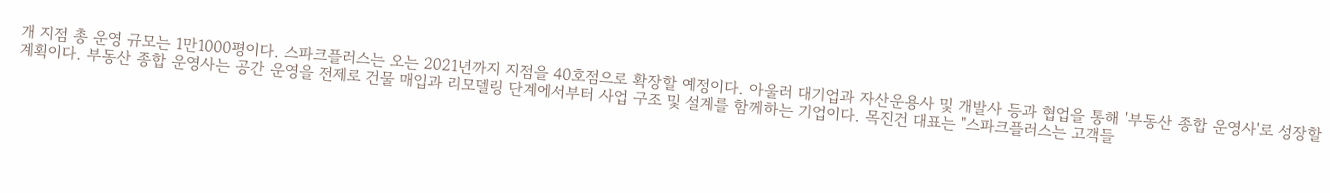개 지점 총 운영 규모는 1만1000평이다. 스파크플러스는 오는 2021년까지 지점을 40호점으로 확장할 예정이다. 아울러 대기업과 자산운용사 및 개발사 등과 협업을 통해 '부동산 종합 운영사'로 성장할 계획이다. 부동산 종합 운영사는 공간 운영을 전제로 건물 매입과 리모델링 단계에서부터 사업 구조 및 설계를 함께하는 기업이다. 목진건 대표는 "스파크플러스는 고객들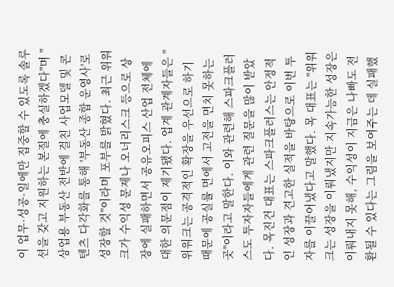이 업무·성공·일에만 집중할 수 있도록 솔루션을 갖고 지원하는 본질에 충실하겠다"며 "상업용 부동산 전반에 걸친 사업모델 및 콘텐츠 다각화를 통해 '부동산 종합 운영사'로 성장할 것"이라며 포부를 밝혔다. 최근 위워크가 수익성 문제나 오너리스크 등으로 상장에 실패하면서 공유오피스 산업 전체에 대한 의문점이 제기됐다. 업계 관계자들은 "위워크는 공격적인 확장을 우선으로 하기 때문에 공실률 면에서 고전을 면치 못하는 곳"이라고 말한다. 이와 관련해 스파크플러스도 투자자들에게 관련 질문을 많이 받았다. 목진건 대표는 스파크플러스는 안정적인 성장과 견고한 실적을 바탕으로 이번 투자를 이끌어냈다고 말했다. 목 대표는 "위워크는 성장을 이뤄냈지만 지속가능한 성장은 이뤄내지 못해, 수익성이 지금은 나빠도 전환될 수 있다는 그림을 보여주는 데 실패했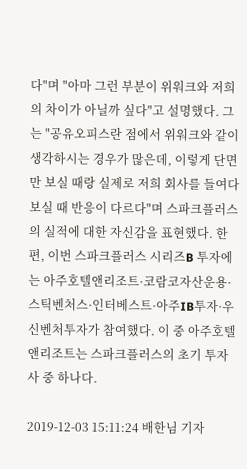다"며 "아마 그런 부분이 위워크와 저희의 차이가 아닐까 싶다"고 설명했다. 그는 "공유오피스란 점에서 위워크와 같이 생각하시는 경우가 많은데, 이렇게 단면만 보실 때랑 실제로 저희 회사를 들여다보실 때 반응이 다르다"며 스파크플러스의 실적에 대한 자신감을 표현했다. 한편, 이번 스파크플러스 시리즈B 투자에는 아주호텔앤리조트·코람코자산운용·스틱벤처스·인터베스트·아주IB투자·우신벤처투자가 참여했다. 이 중 아주호텔앤리조트는 스파크플러스의 초기 투자사 중 하나다.

2019-12-03 15:11:24 배한님 기자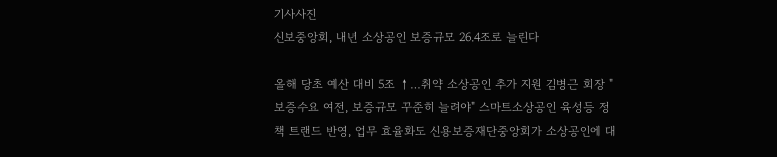기사사진
신보중앙회, 내년 소상공인 보증규모 26.4조로 늘린다

올해 당초 예산 대비 5조 ↑…취약 소상공인 추가 지원 김병근 회장 "보증수요 여전, 보증규모 꾸준히 늘려야" 스마트소상공인 육성등 정책 트랜드 반영, 업무 효율화도 신용보증재단중앙회가 소상공인에 대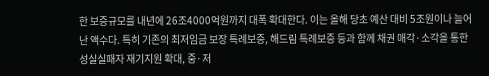한 보증규모를 내년에 26조4000억원까지 대폭 확대한다. 이는 올해 당초 예산 대비 5조원이나 늘어난 액수다. 특히 기존의 최저임금 보장 특례보증, 해드림 특례보증 등과 함께 채권 매각·소각을 통한 성실실패자 재기지원 확대, 중·저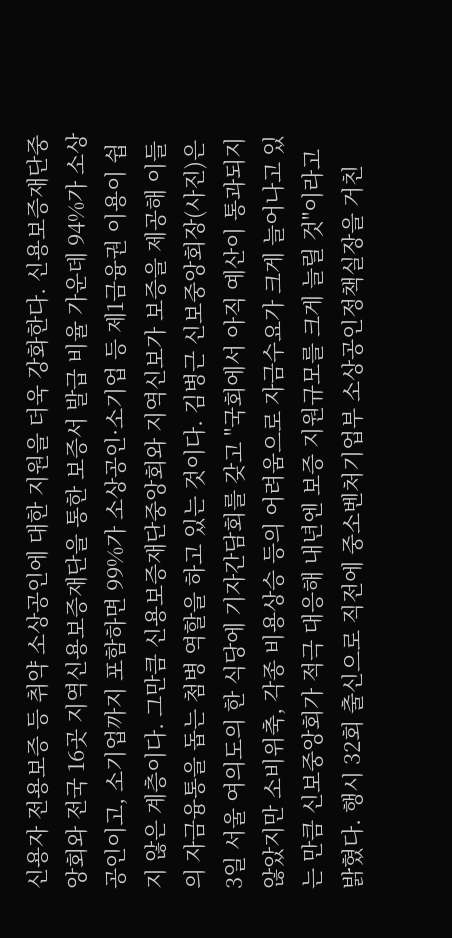신용자 전용보증 등 취약 소상공인에 대한 지원을 더욱 강화한다. 신용보증재단중앙회와 전국 16곳 지역신용보증재단을 통한 보증서 발급 비율 가운데 94%가 소상공인이고, 소기업까지 포함하면 99%가 소상공인·소기업 등 제1금융권 이용이 쉽지 않은 계층이다. 그만큼 신용보증재단중앙회와 지역신보가 보증을 제공해 이들의 자금융통을 돕는 첨병 역할을 하고 있는 것이다. 김병근 신보중앙회장(사진)은 3일 서울 여의도의 한 식당에 기자간담회를 갖고 "국회에서 아직 예산이 통과되지 않았지만 소비위축, 각종 비용상승 등의 어려움으로 자금수요가 크게 늘어나고 있는 만큼 신보중앙회가 적극 대응해 내년엔 보증 지원규모를 크게 늘릴 것"이라고 밝혔다. 행시 32회 출신으로 직전에 중소벤처기업부 소상공인정책실장을 거친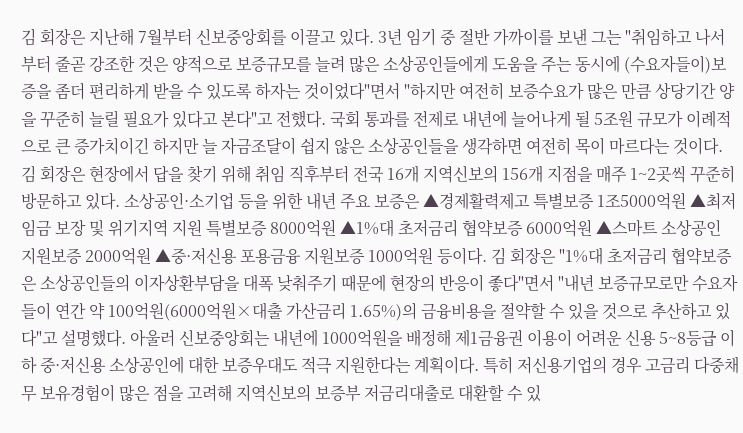김 회장은 지난해 7월부터 신보중앙회를 이끌고 있다. 3년 임기 중 절반 가까이를 보낸 그는 "취임하고 나서부터 줄곧 강조한 것은 양적으로 보증규모를 늘려 많은 소상공인들에게 도움을 주는 동시에 (수요자들이)보증을 좀더 편리하게 받을 수 있도록 하자는 것이었다"면서 "하지만 여전히 보증수요가 많은 만큼 상당기간 양을 꾸준히 늘릴 필요가 있다고 본다"고 전했다. 국회 통과를 전제로 내년에 늘어나게 될 5조원 규모가 이례적으로 큰 증가치이긴 하지만 늘 자금조달이 쉽지 않은 소상공인들을 생각하면 여전히 목이 마르다는 것이다. 김 회장은 현장에서 답을 찾기 위해 취임 직후부터 전국 16개 지역신보의 156개 지점을 매주 1~2곳씩 꾸준히 방문하고 있다. 소상공인·소기업 등을 위한 내년 주요 보증은 ▲경제활력제고 특별보증 1조5000억원 ▲최저임금 보장 및 위기지역 지원 특별보증 8000억원 ▲1%대 초저금리 협약보증 6000억원 ▲스마트 소상공인 지원보증 2000억원 ▲중·저신용 포용금융 지원보증 1000억원 등이다. 김 회장은 "1%대 초저금리 협약보증은 소상공인들의 이자상환부담을 대폭 낮춰주기 때문에 현장의 반응이 좋다"면서 "내년 보증규모로만 수요자들이 연간 약 100억원(6000억원×대출 가산금리 1.65%)의 금융비용을 절약할 수 있을 것으로 추산하고 있다"고 설명했다. 아울러 신보중앙회는 내년에 1000억원을 배정해 제1금융권 이용이 어려운 신용 5~8등급 이하 중·저신용 소상공인에 대한 보증우대도 적극 지원한다는 계획이다. 특히 저신용기업의 경우 고금리 다중채무 보유경험이 많은 점을 고려해 지역신보의 보증부 저금리대출로 대환할 수 있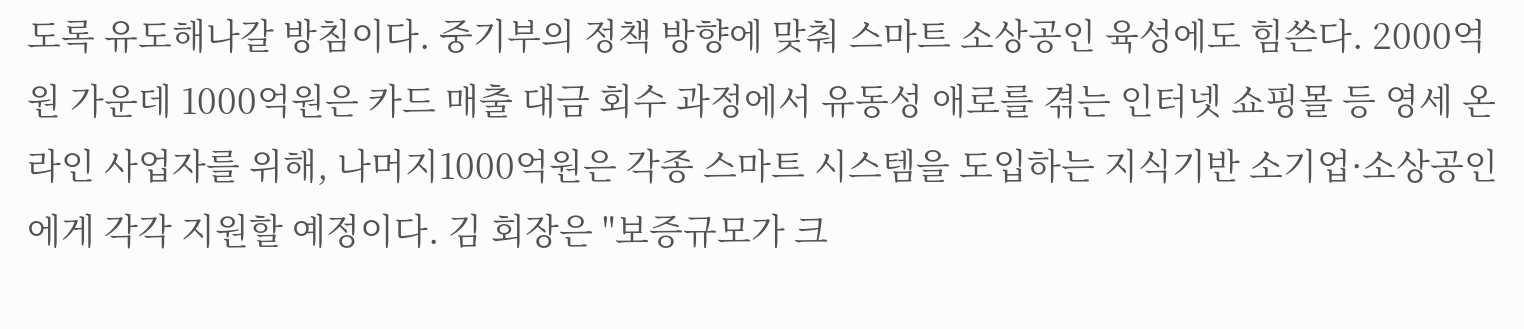도록 유도해나갈 방침이다. 중기부의 정책 방향에 맞춰 스마트 소상공인 육성에도 힘쓴다. 2000억원 가운데 1000억원은 카드 매출 대금 회수 과정에서 유동성 애로를 겪는 인터넷 쇼핑몰 등 영세 온라인 사업자를 위해, 나머지1000억원은 각종 스마트 시스템을 도입하는 지식기반 소기업·소상공인에게 각각 지원할 예정이다. 김 회장은 "보증규모가 크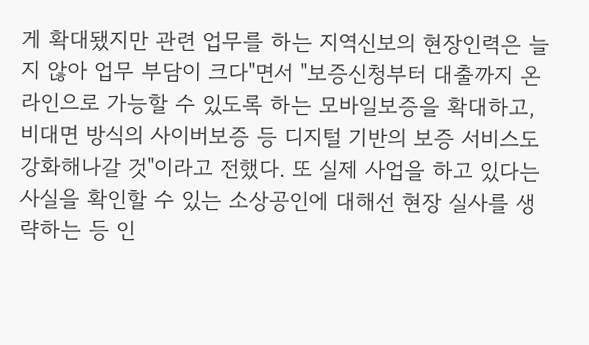게 확대됐지만 관련 업무를 하는 지역신보의 현장인력은 늘지 않아 업무 부담이 크다"면서 "보증신청부터 대출까지 온라인으로 가능할 수 있도록 하는 모바일보증을 확대하고, 비대면 방식의 사이버보증 등 디지털 기반의 보증 서비스도 강화해나갈 것"이라고 전했다. 또 실제 사업을 하고 있다는 사실을 확인할 수 있는 소상공인에 대해선 현장 실사를 생략하는 등 인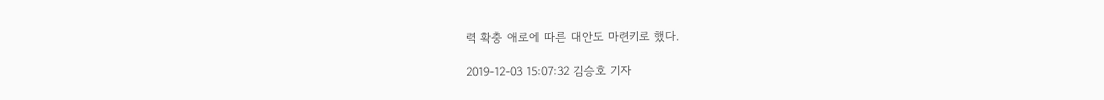력 확충 애로에 따른 대안도 마련키로 했다.

2019-12-03 15:07:32 김승호 기자